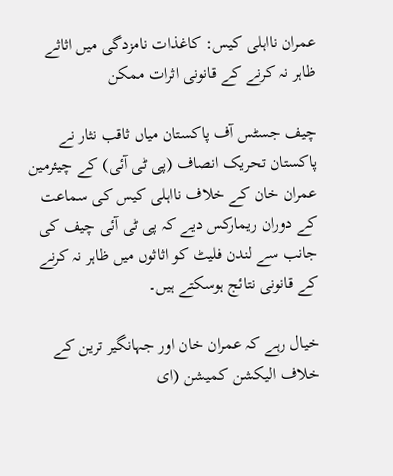عمران نااہلی کیس: کاغذات نامزدگی میں اثاثے ظاہر نہ کرنے کے قانونی اثرات ممکن

چیف جسٹس آف پاکستان میاں ثاقب نثار نے پاکستان تحریک انصاف (پی ٹی آئی) کے چیئرمین عمران خان کے خلاف نااہلی کیس کی سماعت کے دوران ریمارکس دیے کہ پی ٹی آئی چیف کی جانب سے لندن فلیٹ کو اثاثوں میں ظاہر نہ کرنے کے قانونی نتائج ہوسکتے ہیں۔

خیال رہے کہ عمران خان اور جہانگیر ترین کے خلاف الیکشن کمیشن (ای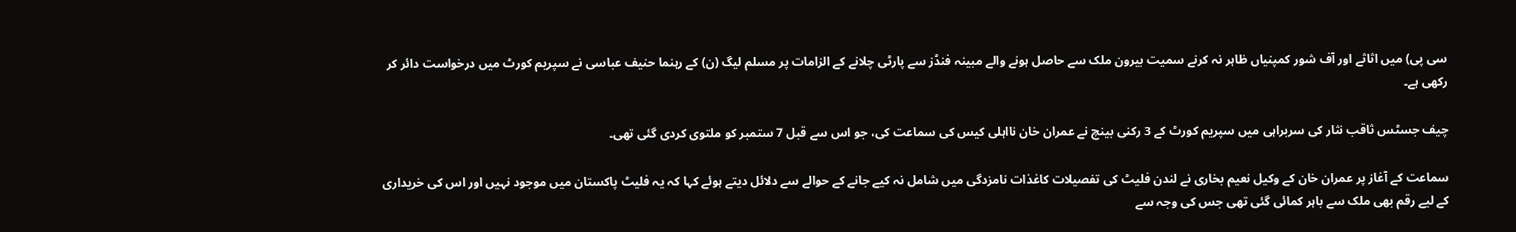سی پی) میں اثاثے اور آف شور کمپنیاں ظاہر نہ کرنے سمیت بیرون ملک سے حاصل ہونے والے مبینہ فنڈز سے پارٹی چلانے کے الزامات پر مسلم لیگ (ن) کے رہنما حنیف عباسی نے سپریم کورٹ میں درخواست دائر کر رکھی ہے۔

چیف جسٹس ثاقب نثار کی سربراہی میں سپریم کورٹ کے 3 رکنی بینچ نے عمران خان نااہلی کیس کی سماعت کی، جو اس سے قبل 7 ستمبر کو ملتوی کردی گئی تھی۔

سماعت کے آغاز پر عمران خان کے وکیل نعیم بخاری نے لندن فلیٹ کی تفصیلات کاغذات نامزدگی میں شامل نہ کیے جانے کے حوالے سے دلائل دیتے ہوئے کہا کہ یہ فلیٹ پاکستان میں موجود نہیں اور اس کی خریداری کے لیے رقم بھی ملک سے باہر کمائی گئی تھی جس کی وجہ سے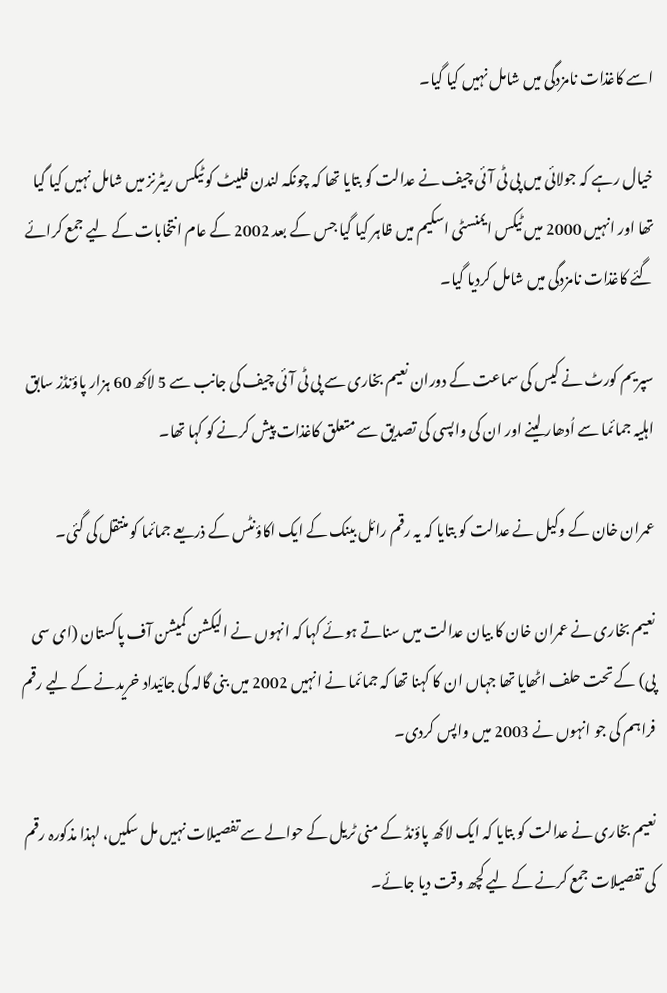اسے کاغذات نامزدگی میں شامل نہیں کیا گیا۔

خیال رہے کہ جولائی میں پی ٹی آئی چیف نے عدالت کو بتایا تھا کہ چونکہ لندن فلیٹ کو ٹیکس ریٹرنز میں شامل نہیں کیا گیا تھا اور انہیں 2000 میں ٹیکس ایمنسٹی اسکیم میں ظاہر کیا گیا جس کے بعد 2002 کے عام انتخابات کے لیے جمع کرائے گئے کاغذات نامزدگی میں شامل کردیا گیا۔

سپریم کورٹ نے کیس کی سماعت کے دوران نعیم بخاری سے پی ٹی آئی چیف کی جانب سے 5 لاکھ 60 ہزار پاؤنڈز سابق اہلیہ جمائما سے اُدھار لینے اور ان کی واپسی کی تصدیق سے متعلق کاغذات پیش کرنے کو کہا تھا۔

عمران خان کے وکیل نے عدالت کو بتایا کہ یہ رقم رائل بینک کے ایک اکاؤنٹس کے ذریعے جمائما کو منتقل کی گئی۔

نعیم بخاری نے عمران خان کا بیان عدالت میں سناتے ہوئے کہا کہ انہوں نے الیکشن کمیشن آف پاکستان (ای سی پی) کے تحت حلف اٹھایا تھا جہاں ان کا کہنا تھا کہ جمائما نے انہیں 2002 میں بنی گالہ کی جائیداد خریدنے کے لیے رقم فراہم کی جو انہوں نے 2003 میں واپس کردی۔

نعیم بخاری نے عدالت کو بتایا کہ ایک لاکھ پاؤنڈ کے منی ٹریل کے حوالے سے تفصیلات نہیں مل سکیں، لہذا مذکورہ رقم کی تفصیلات جمع کرنے کے لیے کچھ وقت دیا جائے۔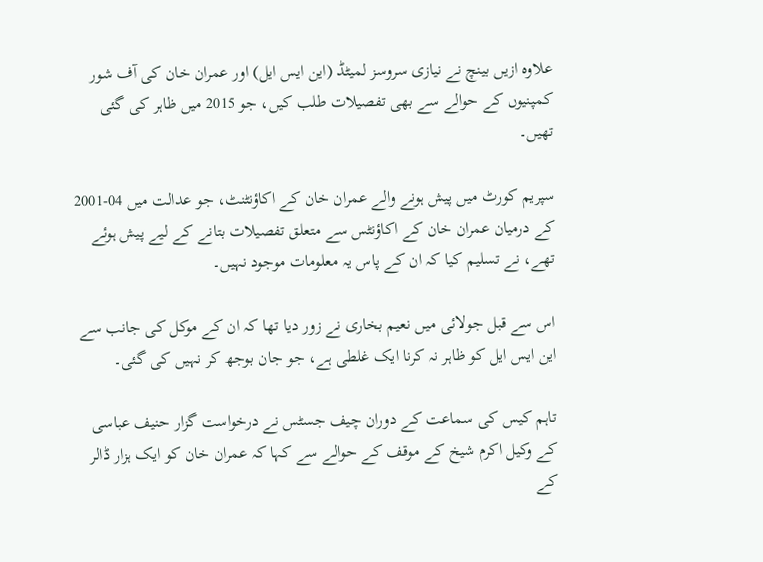علاوہ ازیں بینچ نے نیازی سروسز لمیٹڈ (این ایس ایل) اور عمران خان کی آف شور کمپنیوں کے حوالے سے بھی تفصیلات طلب کیں، جو 2015 میں ظاہر کی گئی تھیں۔

سپریم کورٹ میں پیش ہونے والے عمران خان کے اکاؤنٹنٹ، جو عدالت میں 04-2001 کے درمیان عمران خان کے اکاؤنٹس سے متعلق تفصیلات بتانے کے لیے پیش ہوئے تھے، نے تسلیم کیا کہ ان کے پاس یہ معلومات موجود نہیں۔

اس سے قبل جولائی میں نعیم بخاری نے زور دیا تھا کہ ان کے موکل کی جانب سے این ایس ایل کو ظاہر نہ کرنا ایک غلطی ہے، جو جان بوجھ کر نہیں کی گئی۔

تاہم کیس کی سماعت کے دوران چیف جسٹس نے درخواست گزار حنیف عباسی کے وکیل اکرم شیخ کے موقف کے حوالے سے کہا کہ عمران خان کو ایک ہزار ڈالر کے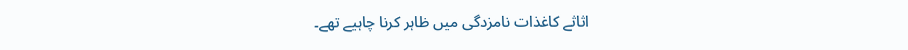اثاثے کاغذات نامزدگی میں ظاہر کرنا چاہیے تھے۔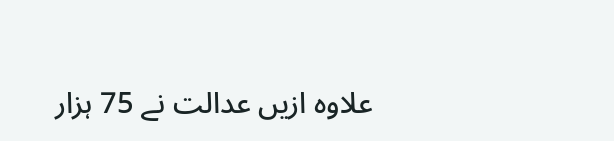علاوہ ازیں عدالت نے 75 ہزار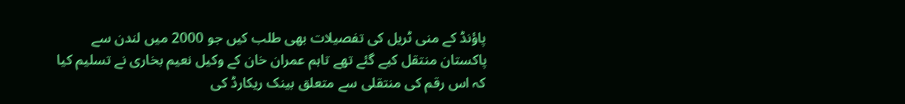پاؤنڈ کے منی ٹریل کی تفصیلات بھی طلب کیں جو 2000 میں لندن سے پاکستان منتقل کیے گئے تھے تاہم عمران خان کے وکیل نعیم بخاری نے تسلیم کیا کہ اس رقم کی منتقلی سے متعلق بینک ریکارڈ کی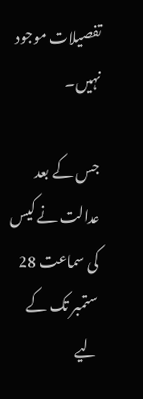تفصیلات موجود نہیں۔

جس کے بعد عدالت نے کیس کی سماعت 28 ستمبر تک کے لیے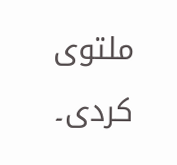ملتوی کردی۔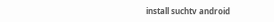install suchtv android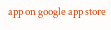app on google app store